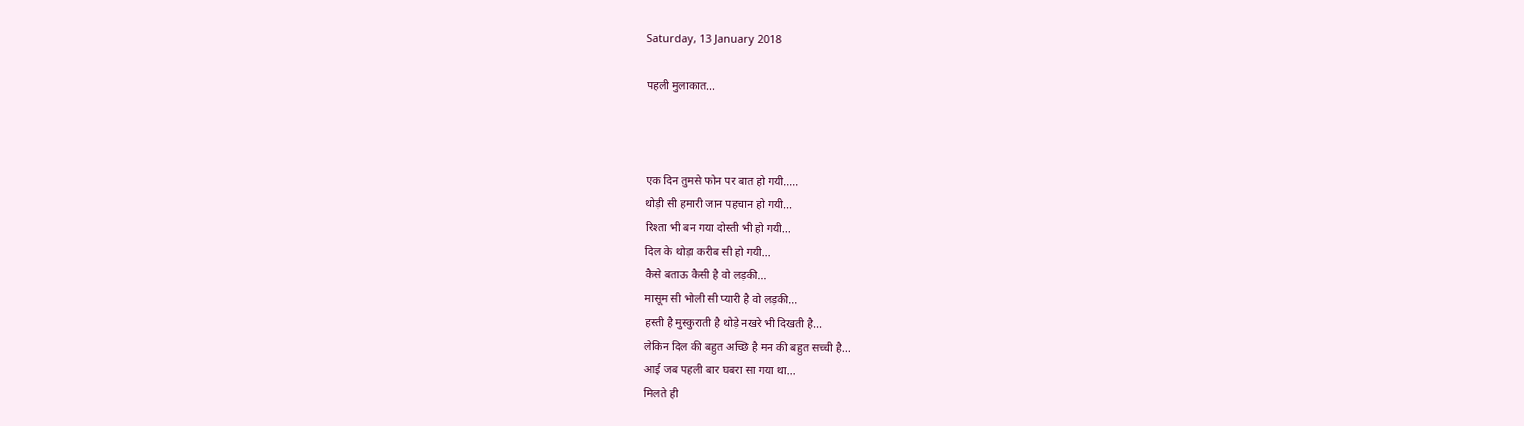Saturday, 13 January 2018

पहली मुलाकात...



एक दिन तुमसे फोन पर बात हो गयी.....
थोड़ी सी हमारी जान पहचान हो गयी...
रिश्ता भी बन गया दोस्ती भी हो गयी...
दिल के थोड़ा करीब सी हो गयी...
कैसे बताऊ कैसी है वो लड़की...
मासूम सी भोली सी प्यारी है वो लड़की...
हस्ती है मुस्कुराती है थोड़े नखरे भी दिखती है...
लेकिन दिल की बहुत अच्छि है मन की बहुत सच्ची है...
आई जब पहली बार घबरा सा गया था...
मिलते ही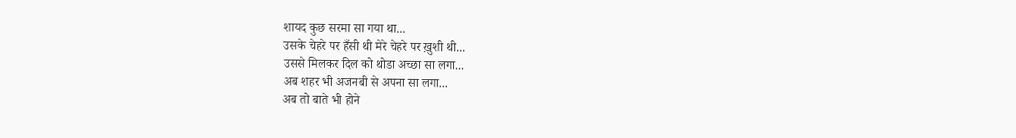शायद कुछ सरमा सा गया था...
उसके चेहरे पर हँसी थी मेरे चेहरे पर ख़ुशी थी...
उससे मिलकर दिल को थोडा अच्छा सा लगा...
अब शहर भी अजनबी से अपना सा लगा...
अब तो बाते भी होने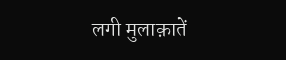लगी मुलाक़ातें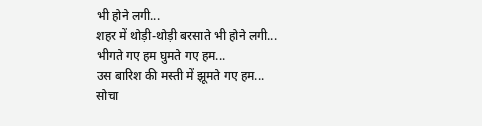भी होने लगी...
शहर में थोड़ी-थोड़ी बरसाते भी होने लगी...
भीगते गए हम घुमते गए हम...
उस बारिश की मस्ती में झूमते गए हम...
सोचा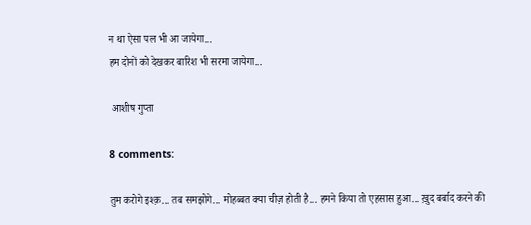न था ऐसा पल भी आ जायेगा...
हम दोनों को देखकर बारिश भी सरमा जायेगा...

 आशीष गुप्ता

8 comments:

तुम करोगे इश्क़... तब समझोगे... मोहब्बत क्या चीज़ होती है... हमने किया तो एहसास हुआ... ख़ुद बर्बाद करने की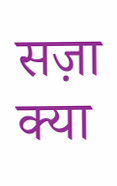सज़ा क्या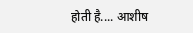होती है.... आशीष